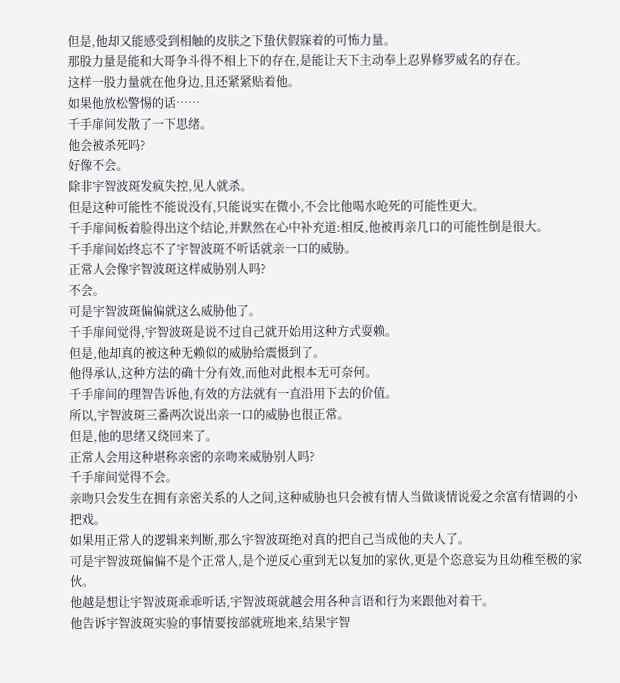但是,他却又能感受到相触的皮肤之下蛰伏假寐着的可怖力量。
那股力量是能和大哥争斗得不相上下的存在,是能让天下主动奉上忍界修罗威名的存在。
这样一股力量就在他身边,且还紧紧贴着他。
如果他放松警惕的话……
千手扉间发散了一下思绪。
他会被杀死吗?
好像不会。
除非宇智波斑发疯失控,见人就杀。
但是这种可能性不能说没有,只能说实在微小,不会比他喝水呛死的可能性更大。
千手扉间板着脸得出这个结论,并默然在心中补充道:相反,他被再亲几口的可能性倒是很大。
千手扉间始终忘不了宇智波斑不听话就亲一口的威胁。
正常人会像宇智波斑这样威胁别人吗?
不会。
可是宇智波斑偏偏就这么威胁他了。
千手扉间觉得,宇智波斑是说不过自己就开始用这种方式耍赖。
但是,他却真的被这种无赖似的威胁给震慑到了。
他得承认,这种方法的确十分有效,而他对此根本无可奈何。
千手扉间的理智告诉他,有效的方法就有一直沿用下去的价值。
所以,宇智波斑三番两次说出亲一口的威胁也很正常。
但是,他的思绪又绕回来了。
正常人会用这种堪称亲密的亲吻来威胁别人吗?
千手扉间觉得不会。
亲吻只会发生在拥有亲密关系的人之间,这种威胁也只会被有情人当做谈情说爱之余富有情调的小把戏。
如果用正常人的逻辑来判断,那么宇智波斑绝对真的把自己当成他的夫人了。
可是宇智波斑偏偏不是个正常人,是个逆反心重到无以复加的家伙,更是个恣意妄为且幼稚至极的家伙。
他越是想让宇智波斑乖乖听话,宇智波斑就越会用各种言语和行为来跟他对着干。
他告诉宇智波斑实验的事情要按部就班地来,结果宇智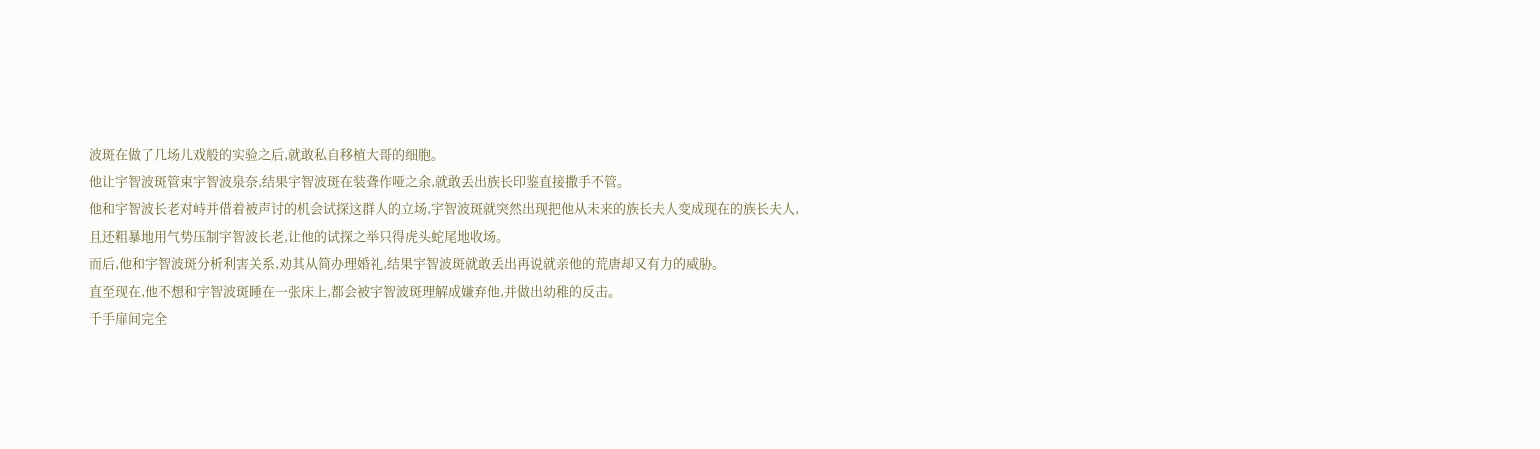波斑在做了几场儿戏般的实验之后,就敢私自移植大哥的细胞。
他让宇智波斑管束宇智波泉奈,结果宇智波斑在装聋作哑之余,就敢丢出族长印鉴直接撒手不管。
他和宇智波长老对峙并借着被声讨的机会试探这群人的立场,宇智波斑就突然出现把他从未来的族长夫人变成现在的族长夫人,且还粗暴地用气势压制宇智波长老,让他的试探之举只得虎头蛇尾地收场。
而后,他和宇智波斑分析利害关系,劝其从简办理婚礼,结果宇智波斑就敢丢出再说就亲他的荒唐却又有力的威胁。
直至现在,他不想和宇智波斑睡在一张床上,都会被宇智波斑理解成嫌弃他,并做出幼稚的反击。
千手扉间完全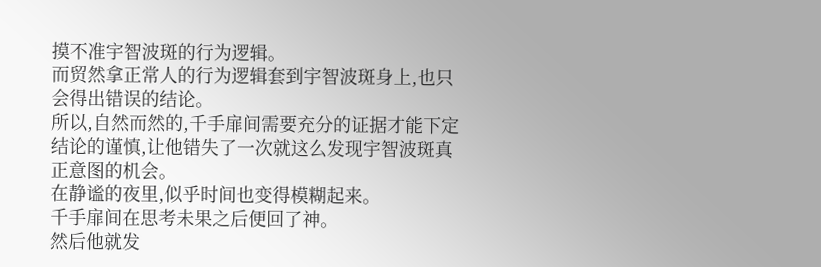摸不准宇智波斑的行为逻辑。
而贸然拿正常人的行为逻辑套到宇智波斑身上,也只会得出错误的结论。
所以,自然而然的,千手扉间需要充分的证据才能下定结论的谨慎,让他错失了一次就这么发现宇智波斑真正意图的机会。
在静谧的夜里,似乎时间也变得模糊起来。
千手扉间在思考未果之后便回了神。
然后他就发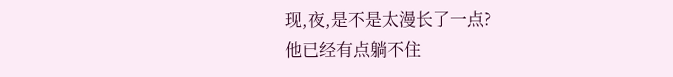现,夜,是不是太漫长了一点?
他已经有点躺不住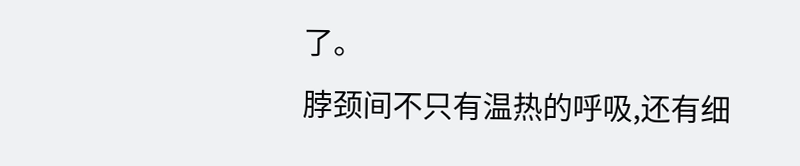了。
脖颈间不只有温热的呼吸,还有细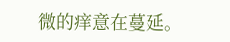微的痒意在蔓延。